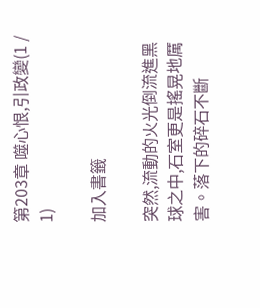第203章 噬心恨,引政變(1 / 1)

加入書籤

突然,流動的火光倒流進黑球之中,石室更是搖晃地厲害。落下的碎石不斷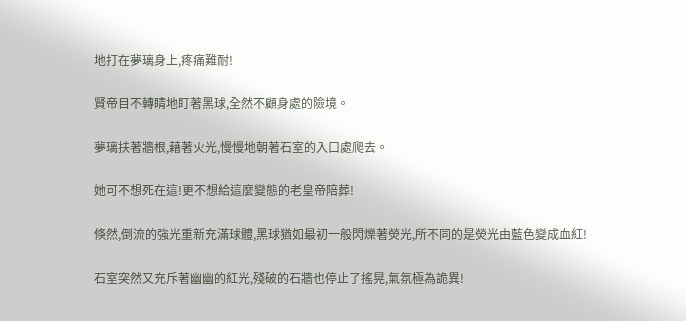地打在夢璃身上,疼痛難耐!

賢帝目不轉睛地盯著黑球,全然不顧身處的險境。

夢璃扶著牆根,藉著火光,慢慢地朝著石室的入口處爬去。

她可不想死在這!更不想給這麼變態的老皇帝陪葬!

倏然,倒流的強光重新充滿球體,黑球猶如最初一般閃爍著熒光,所不同的是熒光由藍色變成血紅!

石室突然又充斥著幽幽的紅光,殘破的石牆也停止了搖晃,氣氛極為詭異!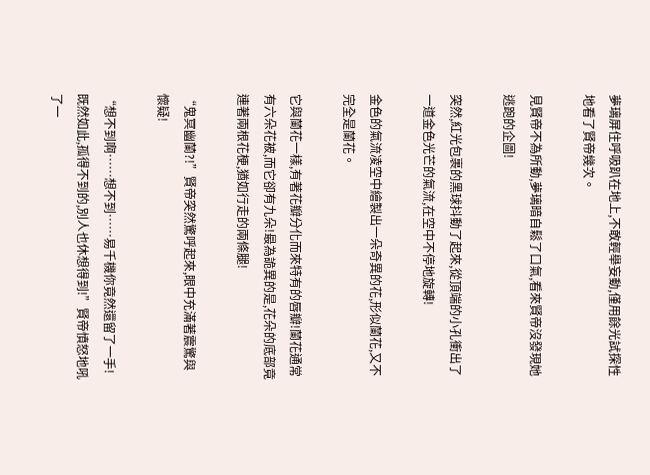夢璃屏住呼吸趴在地上,不敢輕舉妄動,僅用餘光試探性地看了賢帝幾次。

見賢帝不為所動,夢璃暗自鬆了口氣,看來賢帝沒發現她逃跑的企圖!

突然,紅光包裹的黑球抖動了起來,從頂端的小孔衝出了一道金色光芒的氣流,在空中不停地旋轉!

金色的氣流凌空中繪製出一朵奇異的花,形似蘭花,又不完全是蘭花。

它與蘭花一樣,有著花瓣分化而來特有的唇瓣!蘭花通常有六朵花被,而它卻有九朵!最為詭異的是,花朵的底部竟連著兩根花梗,猶如行走的兩條腿!

“鬼冥幽蘭?!”賢帝突然驚呼起來,眼中充滿著震驚與懷疑!

“想不到啊……想不到……易千機你竟然還留了一手!既然如此,孤得不到的,別人也休想得到!”賢帝憤怒地吼了一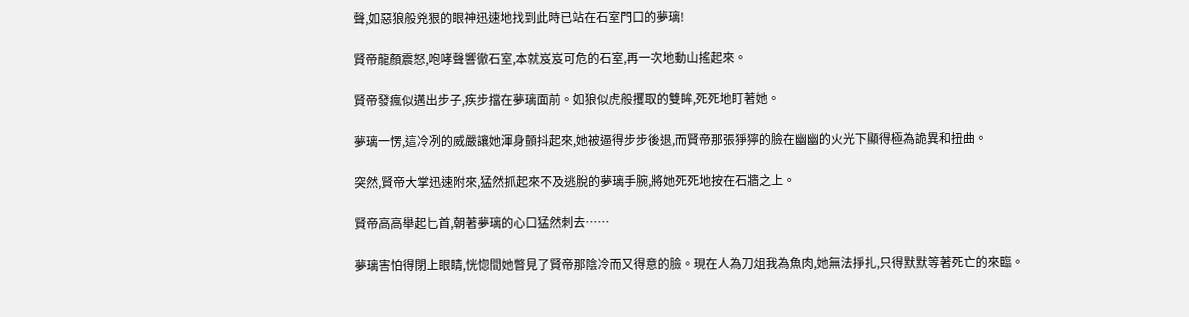聲,如惡狼般兇狠的眼神迅速地找到此時已站在石室門口的夢璃!

賢帝龍顏震怒,咆哮聲響徹石室,本就岌岌可危的石室,再一次地動山搖起來。

賢帝發瘋似邁出步子,疾步擋在夢璃面前。如狼似虎般攫取的雙眸,死死地盯著她。

夢璃一愣,這冷冽的威嚴讓她渾身顫抖起來,她被逼得步步後退,而賢帝那張猙獰的臉在幽幽的火光下顯得極為詭異和扭曲。

突然,賢帝大掌迅速附來,猛然抓起來不及逃脫的夢璃手腕,將她死死地按在石牆之上。

賢帝高高舉起匕首,朝著夢璃的心口猛然刺去……

夢璃害怕得閉上眼睛,恍惚間她瞥見了賢帝那陰冷而又得意的臉。現在人為刀俎我為魚肉,她無法掙扎,只得默默等著死亡的來臨。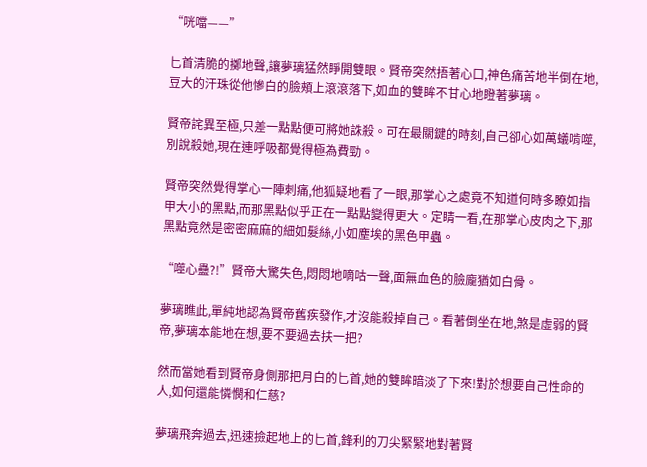“咣噹——”

匕首清脆的擲地聲,讓夢璃猛然睜開雙眼。賢帝突然捂著心口,神色痛苦地半倒在地,豆大的汗珠從他慘白的臉頰上滾滾落下,如血的雙眸不甘心地瞪著夢璃。

賢帝詫異至極,只差一點點便可將她誅殺。可在最關鍵的時刻,自己卻心如萬蟻啃噬,別說殺她,現在連呼吸都覺得極為費勁。

賢帝突然覺得掌心一陣刺痛,他狐疑地看了一眼,那掌心之處竟不知道何時多瞭如指甲大小的黑點,而那黑點似乎正在一點點變得更大。定睛一看,在那掌心皮肉之下,那黑點竟然是密密麻麻的細如髮絲,小如塵埃的黑色甲蟲。

“噬心蠱?!”賢帝大驚失色,悶悶地嘀咕一聲,面無血色的臉龐猶如白骨。

夢璃瞧此,單純地認為賢帝舊疾發作,才沒能殺掉自己。看著倒坐在地,煞是虛弱的賢帝,夢璃本能地在想,要不要過去扶一把?

然而當她看到賢帝身側那把月白的匕首,她的雙眸暗淡了下來!對於想要自己性命的人,如何還能憐憫和仁慈?

夢璃飛奔過去,迅速撿起地上的匕首,鋒利的刀尖緊緊地對著賢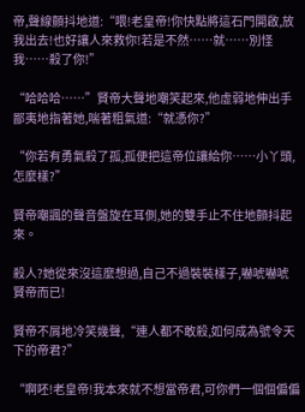帝,聲線顫抖地道:“喂!老皇帝!你快點將這石門開啟,放我出去!也好讓人來救你!若是不然……就……別怪我……殺了你!”

“哈哈哈……”賢帝大聲地嘲笑起來,他虛弱地伸出手鄙夷地指著她,喘著粗氣道:“就憑你?”

“你若有勇氣殺了孤,孤便把這帝位讓給你……小丫頭,怎麼樣?”

賢帝嘲諷的聲音盤旋在耳側,她的雙手止不住地顫抖起來。

殺人?她從來沒這麼想過,自己不過裝裝樣子,嚇唬嚇唬賢帝而已!

賢帝不屑地冷笑幾聲,“連人都不敢殺,如何成為號令天下的帝君?”

“啊呸!老皇帝!我本來就不想當帝君,可你們一個個偏偏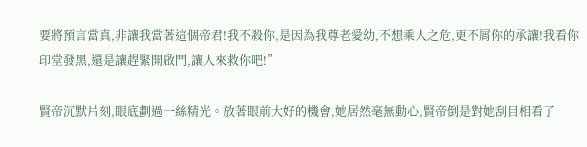要將預言當真,非讓我當著這個帝君!我不殺你,是因為我尊老愛幼,不想乘人之危,更不屑你的承讓!我看你印堂發黑,還是讓趕緊開啟門,讓人來救你吧!”

賢帝沉默片刻,眼底劃過一絲精光。放著眼前大好的機會,她居然毫無動心,賢帝倒是對她刮目相看了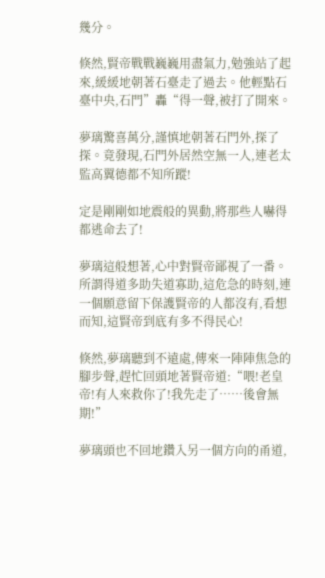幾分。

倏然,賢帝戰戰巍巍用盡氣力,勉強站了起來,緩緩地朝著石臺走了過去。他輕點石臺中央,石門”轟“得一聲,被打了開來。

夢璃驚喜萬分,謹慎地朝著石門外,探了探。竟發現,石門外居然空無一人,連老太監高翼德都不知所蹤!

定是剛剛如地震般的異動,將那些人嚇得都逃命去了!

夢璃這般想著,心中對賢帝鄙視了一番。所謂得道多助失道寡助,這危急的時刻,連一個願意留下保護賢帝的人都沒有,看想而知,這賢帝到底有多不得民心!

倏然,夢璃聽到不遠處,傳來一陣陣焦急的腳步聲,趕忙回頭地著賢帝道:“喂!老皇帝!有人來救你了!我先走了……後會無期!”

夢璃頭也不回地鑽入另一個方向的甬道,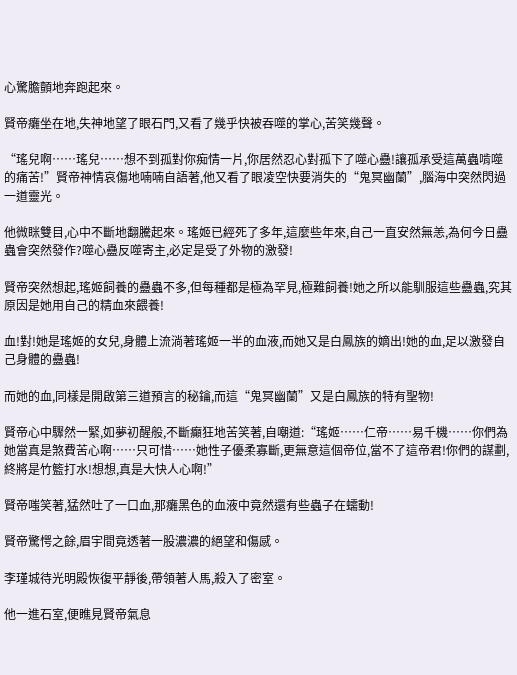心驚膽顫地奔跑起來。

賢帝癱坐在地,失神地望了眼石門,又看了幾乎快被吞噬的掌心,苦笑幾聲。

“瑤兒啊……瑤兒……想不到孤對你痴情一片,你居然忍心對孤下了噬心蠱!讓孤承受這萬蟲啃噬的痛苦!”賢帝神情哀傷地喃喃自語著,他又看了眼凌空快要消失的“鬼冥幽蘭”,腦海中突然閃過一道靈光。

他微眯雙目,心中不斷地翻騰起來。瑤姬已經死了多年,這麼些年來,自己一直安然無恙,為何今日蠱蟲會突然發作?噬心蠱反噬寄主,必定是受了外物的激發!

賢帝突然想起,瑤姬飼養的蠱蟲不多,但每種都是極為罕見,極難飼養!她之所以能馴服這些蠱蟲,究其原因是她用自己的精血來餵養!

血!對!她是瑤姬的女兒,身體上流淌著瑤姬一半的血液,而她又是白鳳族的嫡出!她的血,足以激發自己身體的蠱蟲!

而她的血,同樣是開啟第三道預言的秘鑰,而這“鬼冥幽蘭”又是白鳳族的特有聖物!

賢帝心中驟然一緊,如夢初醒般,不斷癲狂地苦笑著,自嘲道:“瑤姬……仁帝……易千機……你們為她當真是煞費苦心啊……只可惜……她性子優柔寡斷,更無意這個帝位,當不了這帝君!你們的謀劃,終將是竹籃打水!想想,真是大快人心啊!”

賢帝嗤笑著,猛然吐了一口血,那癱黑色的血液中竟然還有些蟲子在蠕動!

賢帝驚愕之餘,眉宇間竟透著一股濃濃的絕望和傷感。

李瑾城待光明殿恢復平靜後,帶領著人馬,殺入了密室。

他一進石室,便瞧見賢帝氣息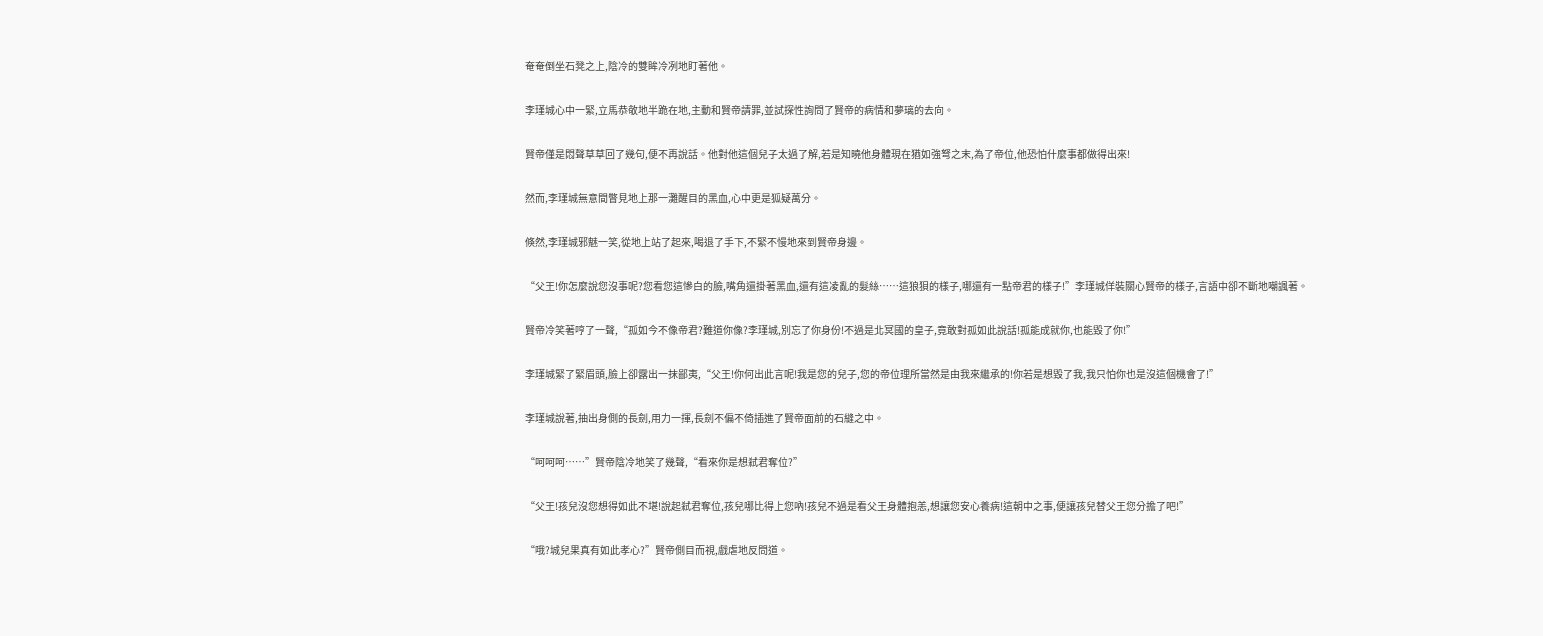奄奄倒坐石凳之上,陰冷的雙眸冷冽地盯著他。

李瑾城心中一緊,立馬恭敬地半跪在地,主動和賢帝請罪,並試探性詢問了賢帝的病情和夢璃的去向。

賢帝僅是悶聲草草回了幾句,便不再說話。他對他這個兒子太過了解,若是知曉他身體現在猶如強弩之末,為了帝位,他恐怕什麼事都做得出來!

然而,李瑾城無意間瞥見地上那一灘醒目的黑血,心中更是狐疑萬分。

倏然,李瑾城邪魅一笑,從地上站了起來,喝退了手下,不緊不慢地來到賢帝身邊。

“父王!你怎麼說您沒事呢?您看您這慘白的臉,嘴角還掛著黑血,還有這凌亂的髮絲……這狼狽的樣子,哪還有一點帝君的樣子!”李瑾城佯裝關心賢帝的樣子,言語中卻不斷地嘲諷著。

賢帝冷笑著哼了一聲,“孤如今不像帝君?難道你像?李瑾城,別忘了你身份!不過是北冥國的皇子,竟敢對孤如此說話!孤能成就你,也能毀了你!”

李瑾城緊了緊眉頭,臉上卻露出一抹鄙夷,“父王!你何出此言呢!我是您的兒子,您的帝位理所當然是由我來繼承的!你若是想毀了我,我只怕你也是沒這個機會了!”

李瑾城說著,抽出身側的長劍,用力一揮,長劍不偏不倚插進了賢帝面前的石縫之中。

“呵呵呵……”賢帝陰冷地笑了幾聲,“看來你是想弒君奪位?”

“父王!孩兒沒您想得如此不堪!說起弒君奪位,孩兒哪比得上您吶!孩兒不過是看父王身體抱恙,想讓您安心養病!這朝中之事,便讓孩兒替父王您分擔了吧!”

“哦?城兒果真有如此孝心?”賢帝側目而視,戲虐地反問道。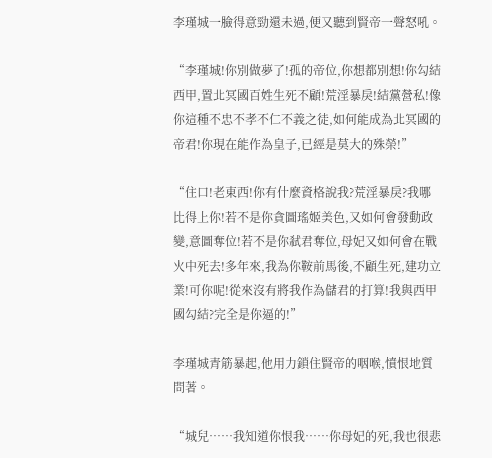李瑾城一臉得意勁還未過,便又聽到賢帝一聲怒吼。

“李瑾城!你別做夢了!孤的帝位,你想都別想!你勾結西甲,置北冥國百姓生死不顧!荒淫暴戾!結黨營私!像你這種不忠不孝不仁不義之徒,如何能成為北冥國的帝君!你現在能作為皇子,已經是莫大的殊榮!”

“住口!老東西!你有什麼資格說我?荒淫暴戾?我哪比得上你!若不是你貪圖瑤姬美色,又如何會發動政變,意圖奪位!若不是你弒君奪位,母妃又如何會在戰火中死去!多年來,我為你鞍前馬後,不顧生死,建功立業!可你呢!從來沒有將我作為儲君的打算!我與西甲國勾結?完全是你逼的!”

李瑾城青筋暴起,他用力鎖住賢帝的咽喉,憤恨地質問著。

“城兒……我知道你恨我……你母妃的死,我也很悲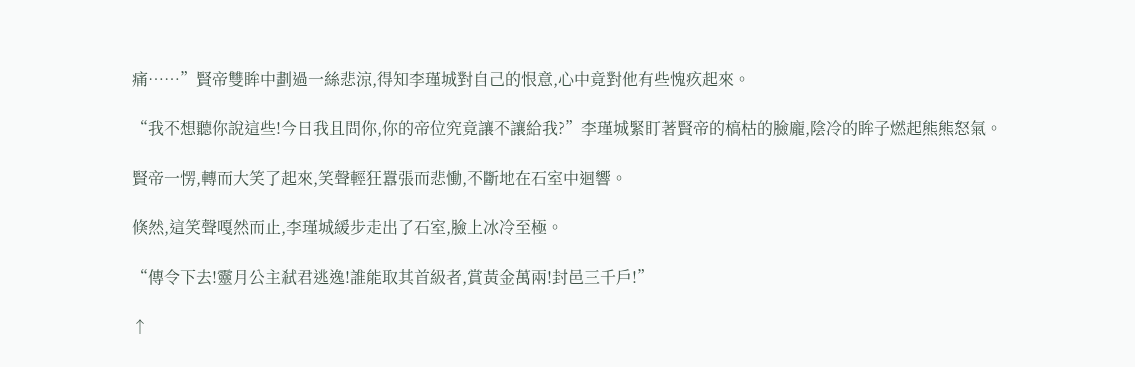痛……”賢帝雙眸中劃過一絲悲涼,得知李瑾城對自己的恨意,心中竟對他有些愧疚起來。

“我不想聽你說這些!今日我且問你,你的帝位究竟讓不讓給我?”李瑾城緊盯著賢帝的槁枯的臉龐,陰冷的眸子燃起熊熊怒氣。

賢帝一愣,轉而大笑了起來,笑聲輕狂囂張而悲慟,不斷地在石室中迴響。

倏然,這笑聲嘎然而止,李瑾城緩步走出了石室,臉上冰冷至極。

“傳令下去!靈月公主弒君逃逸!誰能取其首級者,賞黃金萬兩!封邑三千戶!”

↑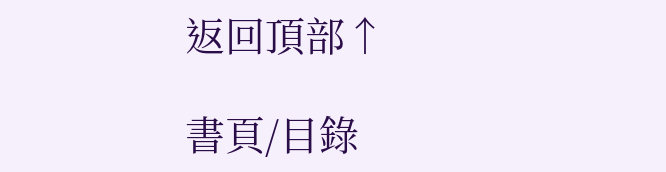返回頂部↑

書頁/目錄